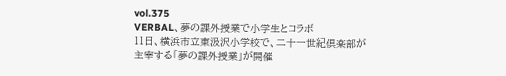vol.375
VERBAL、夢の課外授業で小学生とコラボ
11日、横浜市立東汲沢小学校で、二十一世紀倶楽部が主宰する「夢の課外授業」が開催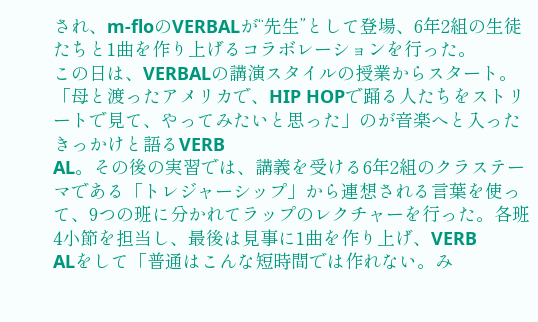され、m-floのVERBALが“先生”として登場、6年2組の生徒たちと1曲を作り上げるコラボレーションを行った。
この日は、VERBALの講演スタイルの授業からスタート。「母と渡ったアメリカで、HIP HOPで踊る人たちをストリートで見て、やってみたいと思った」のが音楽へと入ったきっかけと語るVERB
AL。その後の実習では、講義を受ける6年2組のクラステーマである「トレジャーシップ」から連想される言葉を使って、9つの班に分かれてラップのレクチャーを行った。各班4小節を担当し、最後は見事に1曲を作り上げ、VERB
ALをして「普通はこんな短時間では作れない。み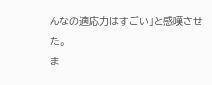んなの適応力はすごい」と感嘆させた。
ま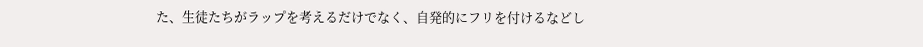た、生徒たちがラップを考えるだけでなく、自発的にフリを付けるなどし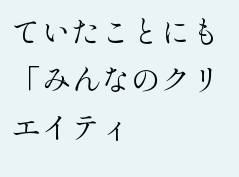ていたことにも「みんなのクリエイティ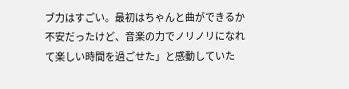ブ力はすごい。最初はちゃんと曲ができるか不安だったけど、音楽の力でノリノリになれて楽しい時間を過ごせた」と感動していた